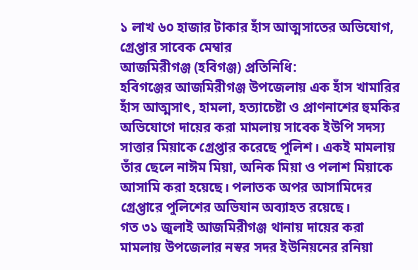১ লাখ ৬০ হাজার টাকার হাঁস আত্মসাতের অভিযোগ, গ্রেপ্তার সাবেক মেম্বার
আজমিরীগঞ্জ (হবিগঞ্জ) প্রতিনিধি:
হবিগঞ্জের আজমিরীগঞ্জ উপজেলায় এক হাঁস খামারির হাঁস আত্মসাৎ, হামলা, হত্যাচেষ্টা ও প্রাণনাশের হুমকির অভিযোগে দায়ের করা মামলায় সাবেক ইউপি সদস্য সাত্তার মিয়াকে গ্রেপ্তার করেছে পুলিশ। একই মামলায় তাঁর ছেলে নাঈম মিয়া, অনিক মিয়া ও পলাশ মিয়াকে আসামি করা হয়েছে। পলাতক অপর আসামিদের গ্রেপ্তারে পুলিশের অভিযান অব্যাহত রয়েছে।
গত ৩১ জুলাই আজমিরীগঞ্জ থানায় দায়ের করা মামলায় উপজেলার নস্বর সদর ইউনিয়নের রনিয়া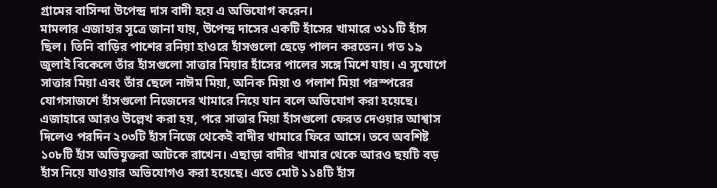গ্রামের বাসিন্দা উপেন্দ্র দাস বাদী হয়ে এ অভিযোগ করেন।
মামলার এজাহার সূত্রে জানা যায়, উপেন্দ্র দাসের একটি হাঁসের খামারে ৩১১টি হাঁস ছিল। তিনি বাড়ির পাশের রনিয়া হাওরে হাঁসগুলো ছেড়ে পালন করতেন। গত ১৯ জুলাই বিকেলে তাঁর হাঁসগুলো সাত্তার মিয়ার হাঁসের পালের সঙ্গে মিশে যায়। এ সুযোগে সাত্তার মিয়া এবং তাঁর ছেলে নাঈম মিয়া, অনিক মিয়া ও পলাশ মিয়া পরস্পরের যোগসাজশে হাঁসগুলো নিজেদের খামারে নিয়ে যান বলে অভিযোগ করা হয়েছে।
এজাহারে আরও উল্লেখ করা হয়, পরে সাত্তার মিয়া হাঁসগুলো ফেরত দেওয়ার আশ্বাস দিলেও পরদিন ২০৩টি হাঁস নিজে থেকেই বাদীর খামারে ফিরে আসে। তবে অবশিষ্ট ১০৮টি হাঁস অভিযুক্তরা আটকে রাখেন। এছাড়া বাদীর খামার থেকে আরও ছয়টি বড় হাঁস নিয়ে যাওয়ার অভিযোগও করা হয়েছে। এতে মোট ১১৪টি হাঁস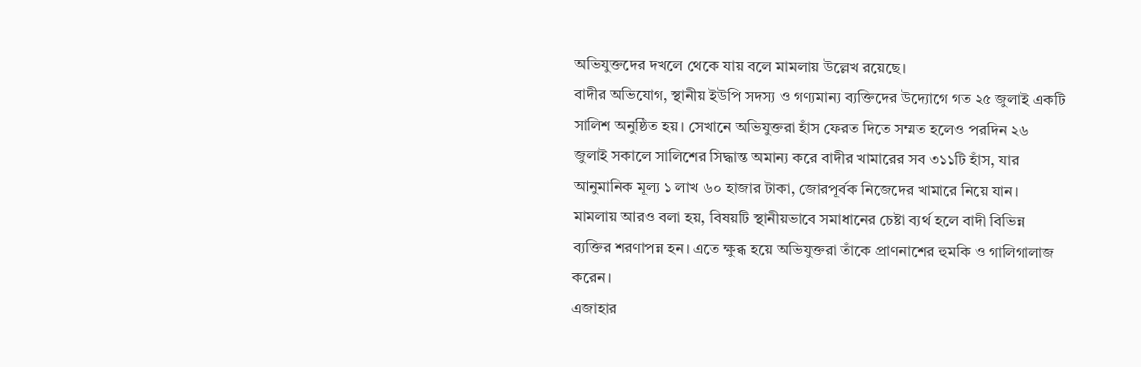অভিযুক্তদের দখলে থেকে যায় বলে মামলায় উল্লেখ রয়েছে।
বাদীর অভিযোগ, স্থানীয় ইউপি সদস্য ও গণ্যমান্য ব্যক্তিদের উদ্যোগে গত ২৫ জুলাই একটি সালিশ অনুষ্ঠিত হয়। সেখানে অভিযুক্তরা হাঁস ফেরত দিতে সম্মত হলেও পরদিন ২৬ জুলাই সকালে সালিশের সিদ্ধান্ত অমান্য করে বাদীর খামারের সব ৩১১টি হাঁস, যার আনুমানিক মূল্য ১ লাখ ৬০ হাজার টাকা, জোরপূর্বক নিজেদের খামারে নিয়ে যান।
মামলায় আরও বলা হয়, বিষয়টি স্থানীয়ভাবে সমাধানের চেষ্টা ব্যর্থ হলে বাদী বিভিন্ন ব্যক্তির শরণাপন্ন হন। এতে ক্ষুব্ধ হয়ে অভিযুক্তরা তাঁকে প্রাণনাশের হুমকি ও গালিগালাজ করেন।
এজাহার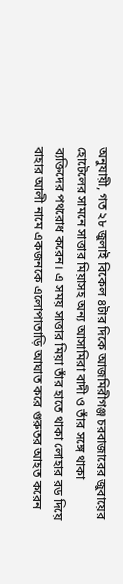অনুযায়ী, গত ২৮ জুলাই বিকেল ৪টার দিকে আজমিরীগঞ্জ চরবাজারের জুবায়ের হোটেলের সামনে সাত্তার মিয়াসহ অন্য আসামিরা বাদী ও তাঁর সঙ্গে থাকা ব্যক্তিদের পথরোধ করেন। এ সময় সাত্তার মিয়া তাঁর হাতে থাকা লোহার রড দিয়ে বাহার আলী নামে একজনকে এলোপাতাড়ি আঘাত করে গুরুতর আহত করেন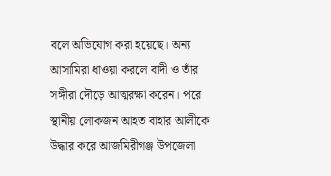বলে অভিযোগ করা হয়েছে। অন্য আসামিরা ধাওয়া করলে বাদী ও তাঁর সঙ্গীরা দৌড়ে আত্মরক্ষা করেন। পরে স্থানীয় লোকজন আহত বাহার আলীকে উদ্ধার করে আজমিরীগঞ্জ উপজেলা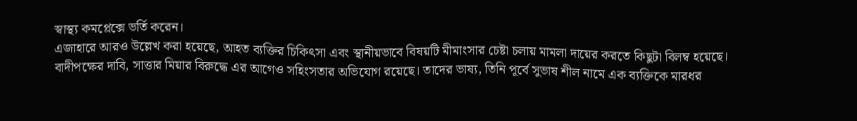স্বাস্থ্য কমপ্লেক্সে ভর্তি করেন।
এজাহারে আরও উল্লেখ করা হয়েছে, আহত ব্যক্তির চিকিৎসা এবং স্থানীয়ভাবে বিষয়টি মীমাংসার চেষ্টা চলায় মামলা দায়ের করতে কিছুটা বিলম্ব হয়েছে।
বাদীপক্ষের দাবি, সাত্তার মিয়ার বিরুদ্ধে এর আগেও সহিংসতার অভিযোগ রয়েছে। তাদের ভাষ্য, তিনি পূর্বে সুভাষ শীল নামে এক ব্যক্তিকে মারধর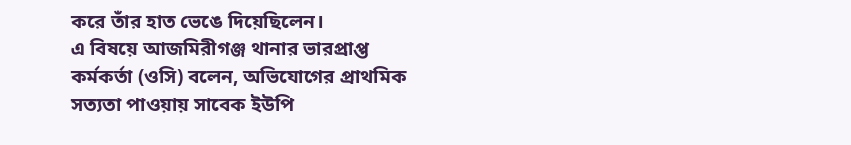করে তাঁর হাত ভেঙে দিয়েছিলেন।
এ বিষয়ে আজমিরীগঞ্জ থানার ভারপ্রাপ্ত কর্মকর্তা (ওসি) বলেন, অভিযোগের প্রাথমিক সত্যতা পাওয়ায় সাবেক ইউপি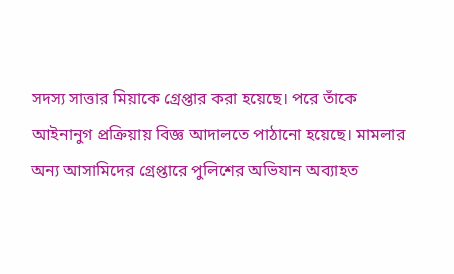সদস্য সাত্তার মিয়াকে গ্রেপ্তার করা হয়েছে। পরে তাঁকে আইনানুগ প্রক্রিয়ায় বিজ্ঞ আদালতে পাঠানো হয়েছে। মামলার অন্য আসামিদের গ্রেপ্তারে পুলিশের অভিযান অব্যাহত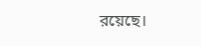রয়েছে।